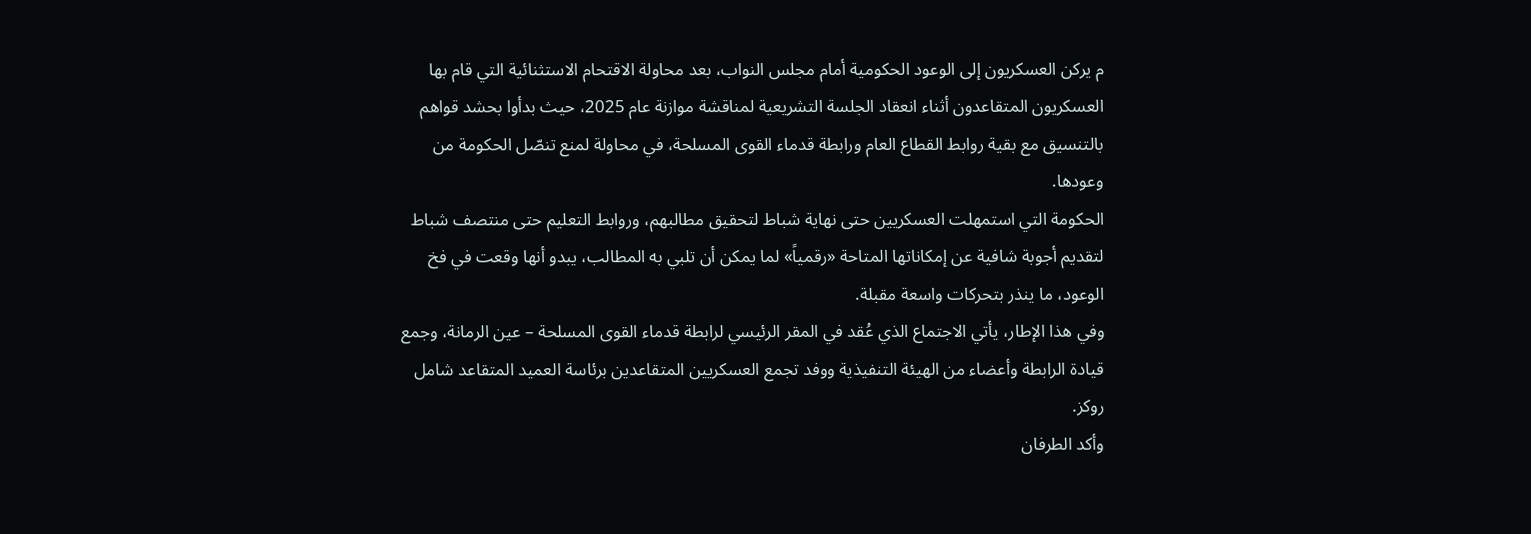م يركن العسكريون إلى الوعود الحكومية أمام مجلس النواب، بعد محاولة الاقتحام الاستثنائية التي قام بها العسكريون المتقاعدون أثناء انعقاد الجلسة التشريعية لمناقشة موازنة عام 2025، حيث بدأوا بحشد قواهم بالتنسيق مع بقية روابط القطاع العام ورابطة قدماء القوى المسلحة، في محاولة لمنع تنصّل الحكومة من وعودها.
الحكومة التي استمهلت العسكريين حتى نهاية شباط لتحقيق مطالبهم، وروابط التعليم حتى منتصف شباط لتقديم أجوبة شافية عن إمكاناتها المتاحة «رقمياً» لما يمكن أن تلبي به المطالب، يبدو أنها وقعت في فخ الوعود، ما ينذر بتحركات واسعة مقبلة.
وفي هذا الإطار، يأتي الاجتماع الذي عُقد في المقر الرئيسي لرابطة قدماء القوى المسلحة – عين الرمانة، وجمع قيادة الرابطة وأعضاء من الهيئة التنفيذية ووفد تجمع العسكريين المتقاعدين برئاسة العميد المتقاعد شامل روكز.
وأكد الطرفان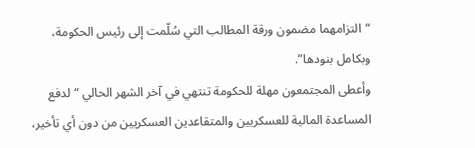“التزامهما مضمون ورقة المطالب التي سُلّمت إلى رئيس الحكومة، وبكامل بنودها”.
وأعطى المجتمعون مهلة للحكومة تنتهي في آخر الشهر الحالي “لدفع المساعدة المالية للعسكريين والمتقاعدين العسكريين من دون أي تأخير،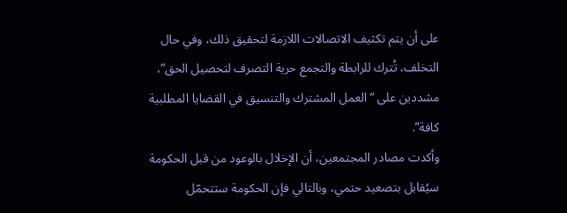على أن يتم تكثيف الاتصالات اللازمة لتحقيق ذلك، وفي حال التخلف، تُترك للرابطة والتجمع حرية التصرف لتحصيل الحق”، مشددين على “العمل المشترك والتنسيق في القضايا المطلبية كافة”.
وأكدت مصادر المجتمعين، أن الإخلال بالوعود من قبل الحكومة سيُقابل بتصعيد حتمي، وبالتالي فإن الحكومة ستتحمّل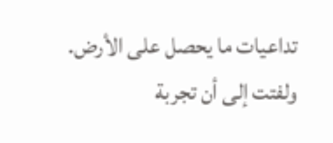تداعيات ما يحصل على الأرض. ولفتت إلى أن تجربة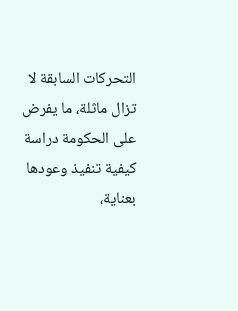التحركات السابقة لا تزال ماثلة، ما يفرض على الحكومة دراسة كيفية تنفيذ وعودها بعناية،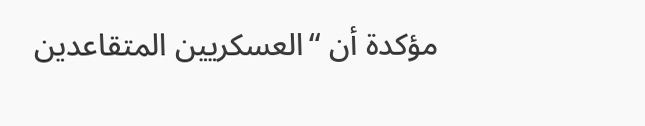مؤكدة أن “العسكريين المتقاعدين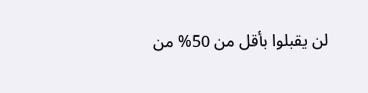لن يقبلوا بأقل من 50% من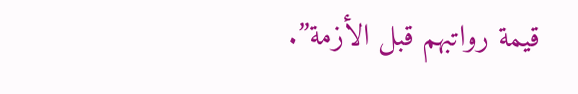قيمة رواتبهم قبل الأزمة”.